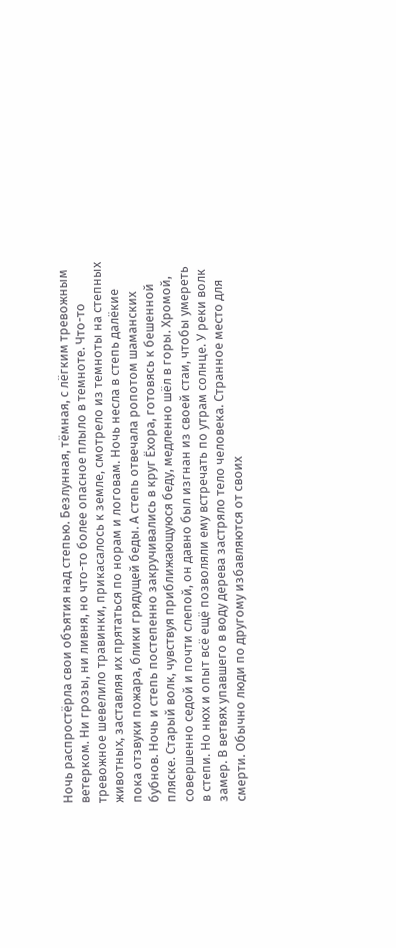Ночь распростёрла свои объятия над степью. Безлунная, тёмная, с лёгким тревожным ветерком. Ни грозы, ни ливня, но что-то более опасное плыло в темноте. Что-то тревожное шевелило травинки, прикасалось к земле, смотрело из темноты на степных животных, заставляя их прятаться по норам и логовам. Ночь несла в степь далёкие пока отзвуки пожара, блики грядущей беды. А степь отвечала ропотом шаманских бубнов. Ночь и степь постепенно закручивались в круг Ёхора, готовясь к бешенной пляске. Старый волк, чувствуя приближающуюся беду, медленно шёл в горы. Хромой, совершенно седой и почти слепой, он давно был изгнан из своей стаи, чтобы умереть в степи. Но нюх и опыт всё ещё позволяли ему встречать по утрам солнце. У реки волк замер. В ветвях упавшего в воду дерева застряло тело человека. Странное место для смерти. Обычно люди по другому избавляются от своих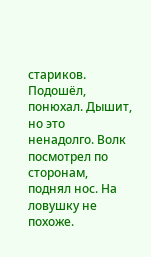стариков. Подошёл, понюхал. Дышит, но это ненадолго. Волк посмотрел по сторонам, поднял нос. На ловушку не похоже.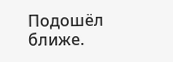Подошёл ближе.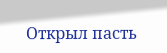Открыл пасть